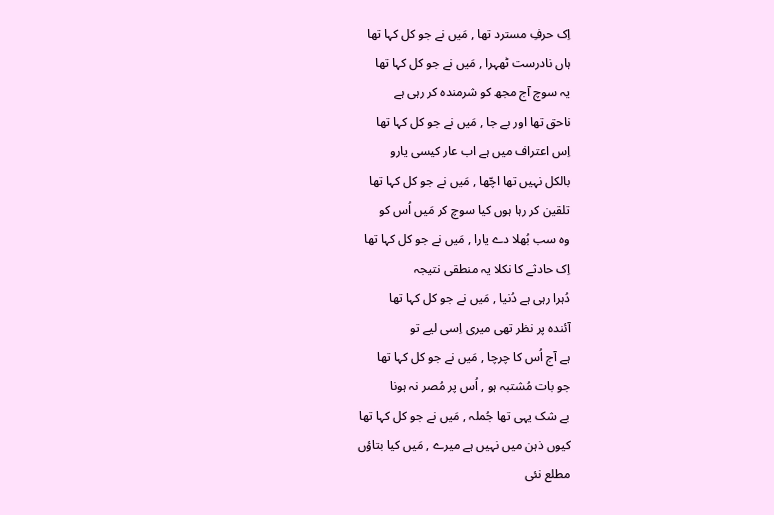اِک حرفِ مسترد تھا , مَیں نے جو کل کہا تھا
ہاں نادرست ٹھہرا , مَیں نے جو کل کہا تھا
یہ سوچ آج مجھ کو شرمندہ کر رہی ہے
ناحق تھا اور بے جا , مَیں نے جو کل کہا تھا
اِس اعتراف میں ہے اب عار کیسی یارو
بالکل نہیں تھا اچّھا , مَیں نے جو کل کہا تھا
تلقین کر رہا ہوں کیا سوچ کر مَیں اُس کو
وہ سب بُھلا دے یارا , مَیں نے جو کل کہا تھا
اِک حادثے کا نکلا یہ منطقی نتیجہ
دُہرا رہی ہے دُنیا , مَیں نے جو کل کہا تھا
آئندہ پر نظر تھی میری اِسی لیے تو
ہے آج اُس کا چرچا , مَیں نے جو کل کہا تھا
جو بات مُشتبہ ہو , اُس پر مُصر نہ ہونا
بے شک یہی تھا جُملہ , مَیں نے جو کل کہا تھا
کیوں ذہن میں نہیں ہے میرے , مَیں کیا بتاؤں
مطلع نئی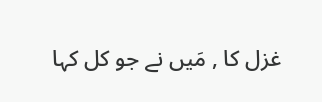غزل کا , مَیں نے جو کل کہا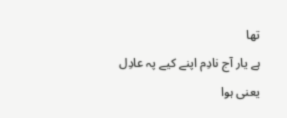تھا
ہے یار آج نادِم اپنے کیے پہ عادِل
یعنی ہوا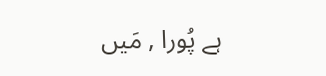ہے پُورا , مَیں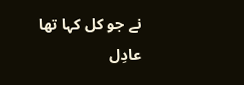نے جو کل کہا تھا
عادِل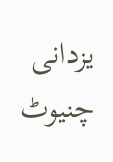یزدانی چنیوٹ